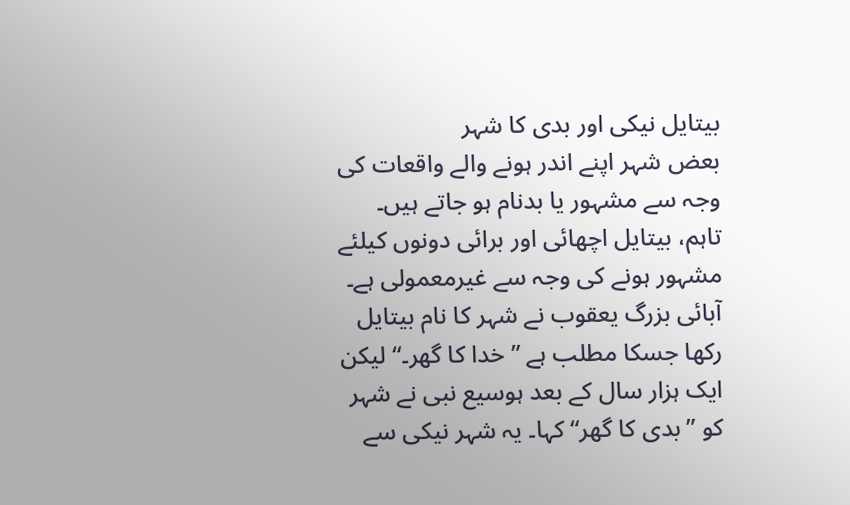بیتایل نیکی اور بدی کا شہر
بعض شہر اپنے اندر ہونے والے واقعات کی وجہ سے مشہور یا بدنام ہو جاتے ہیں۔ تاہم، بیتایل اچھائی اور برائی دونوں کیلئے مشہور ہونے کی وجہ سے غیرمعمولی ہے۔ آبائی بزرگ یعقوب نے شہر کا نام بیتایل رکھا جسکا مطلب ہے ”خدا کا گھر۔“ لیکن ایک ہزار سال کے بعد ہوسیع نبی نے شہر کو ”بدی کا گھر“ کہا۔ یہ شہر نیکی سے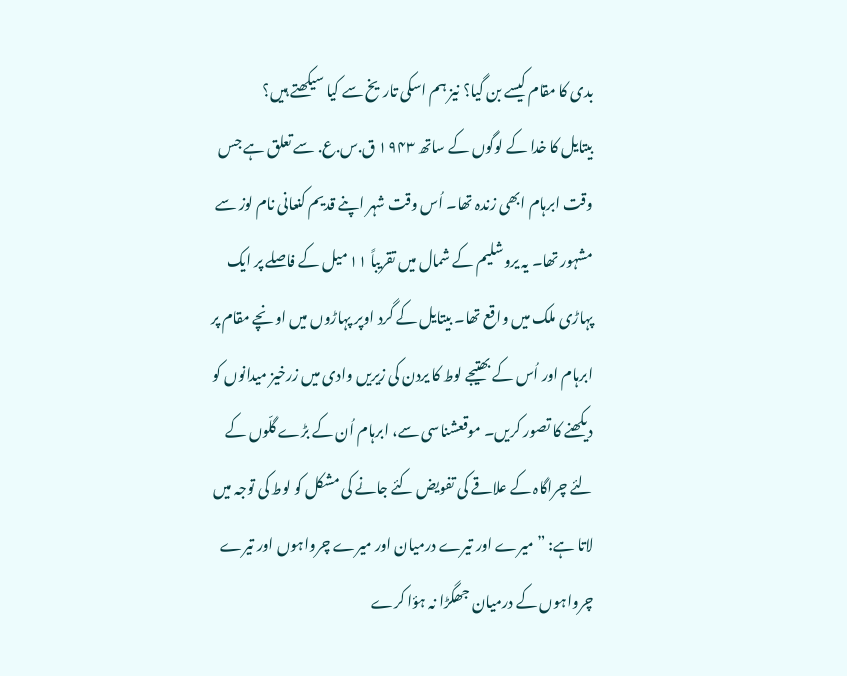بدی کا مقام کیسے بن گیا؟ نیز ہم اسکی تاریخ سے کیا سیکھتے ہیں؟
بیتایل کا خدا کے لوگوں کے ساتھ ۱۹۴۳ ق.س.ع. سے تعلق ہے جس وقت ابرہام ابھی زندہ تھا۔ اُس وقت شہر اپنے قدیم کنعانی نام لوز سے مشہور تھا۔ یہ یروشلیم کے شمال میں تقریباً ۱۱ میل کے فاصلے پر ایک پہاڑی ملک میں واقع تھا۔ بیتایل کے گرد اوپر پہاڑوں میں اونچے مقام پر ابرہام اور اُس کے بھتیجے لوط کا یردن کی زیریں وادی میں زرخیز میدانوں کو دیکھنے کا تصور کریں۔ موقعشناسی سے، ابرہام اُن کے بڑے گلّوں کے لئے چراگاہ کے علاقے کی تفویض کئے جانے کی مشکل کو لوط کی توجہ میں لاتا ہے: ”میرے اور تیرے درمیان اور میرے چرواہوں اور تیرے چرواہوں کے درمیان جھگڑا نہ ہؤا کرے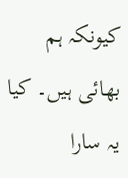کیونکہ ہم بھائی ہیں۔ کیا یہ سارا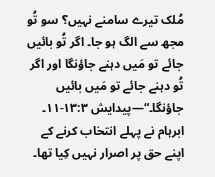مُلک تیرے سامنے نہیں؟ سو تُو مجھ سے الگ ہو جا۔ اگر تُو بائیں جائے تو مَیں دہنے جاؤنگا اور اگر تُو دہنے جائے تو مَیں بائیں جاؤنگا۔“—پیدایش ۱۳:۳-۱۱۔
ابرہام نے پہلے انتخاب کرنے کے اپنے حق پر اصرار نہیں کِیا تھا۔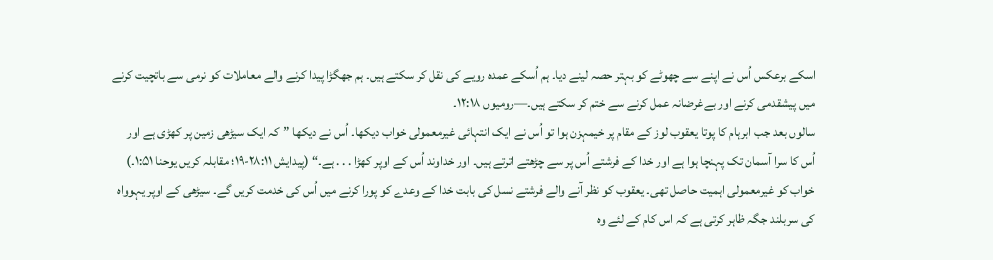اسکے برعکس اُس نے اپنے سے چھوٹے کو بہتر حصہ لینے دیا۔ ہم اُسکے عمدہ رویے کی نقل کر سکتے ہیں۔ ہم جھگڑا پیدا کرنے والے معاملات کو نرمی سے باتچیت کرنے میں پیشقدمی کرنے اور بےغرضانہ عمل کرنے سے ختم کر سکتے ہیں۔—رومیوں ۱۲:۱۸۔
سالوں بعد جب ابرہام کا پوتا یعقوب لوز کے مقام پر خیمہزن ہوا تو اُس نے ایک انتہائی غیرمعمولی خواب دیکھا۔ اُس نے دیکھا ”کہ ایک سیڑھی زمین پر کھڑی ہے اور اُس کا سرا آسمان تک پہنچا ہوا ہے اور خدا کے فرشتے اُس پر سے چڑھتے اترتے ہیں۔ اور خداوند اُس کے اوپر کھڑا . . . ہے۔“ (پیدایش ۲۸:۱۱-۱۹؛ مقابلہ کریں یوحنا ۱:۵۱۔) خواب کو غیرمعمولی اہمیت حاصل تھی۔ یعقوب کو نظر آنے والے فرشتے نسل کی بابت خدا کے وعدے کو پورا کرنے میں اُس کی خدمت کریں گے۔ سیڑھی کے اوپر یہوواہ کی سربلند جگہ ظاہر کرتی ہے کہ اس کام کے لئے وہ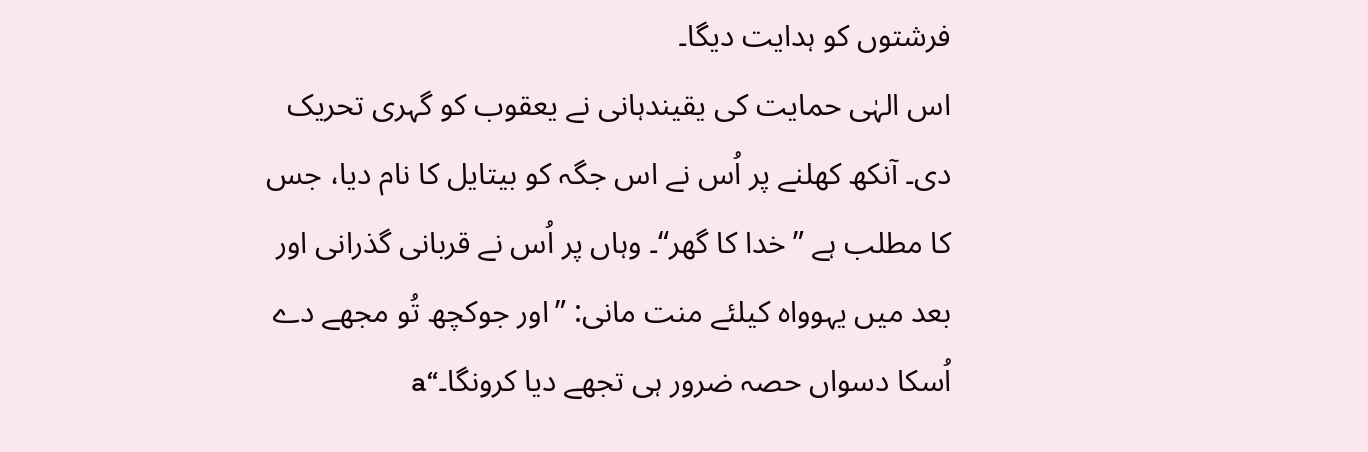فرشتوں کو ہدایت دیگا۔
اس الہٰی حمایت کی یقیندہانی نے یعقوب کو گہری تحریک دی۔ آنکھ کھلنے پر اُس نے اس جگہ کو بیتایل کا نام دیا، جس کا مطلب ہے ”خدا کا گھر“۔ وہاں پر اُس نے قربانی گذرانی اور بعد میں یہوواہ کیلئے منت مانی: ”اور جوکچھ تُو مجھے دے اُسکا دسواں حصہ ضرور ہی تجھے دیا کرونگا۔“a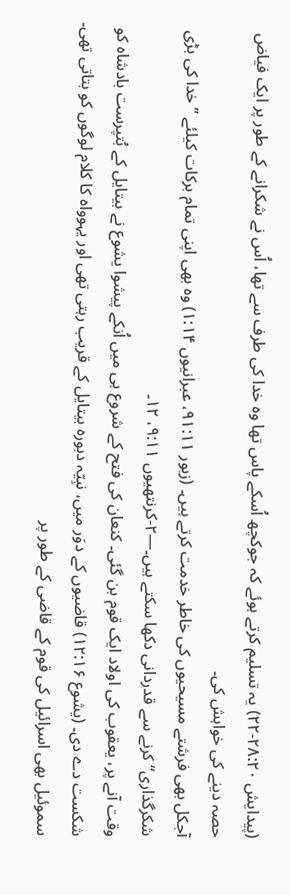(پیدایش ۲۸:۲۰-۲۲) یہ تسلیم کرتے ہوئے کہ جوکچھ اُسکے پاس تھا وہ خدا کی طرف سے تھا، اُس نے شکرانے کے طور پر ایک فیاض حصہ دینے کی خواہش کی۔
آجکل بھی فرشتے مسیحیوں کی خاطر خدمت کرتے ہیں۔ (زبور ۹۱:۱۱، عبرانیوں ۱:۱۴) وہ بھی اپنی تمام برکات کیلئے ”خدا کی بڑی شکرگذاری“ کرنے سے قدردانی دکھا سکتے ہیں۔—۲-کرنتھیوں ۹:۱۱، ۱۲۔
وقت آنے پر، یعقوب کی اولاد ایک قوم بن گئی۔ کنعان کی فتح کے شروع ہی میں اُنکے پیشوا یشوع نے بیتایل کے بُتپرست بادشاہ کو شکست دے دی۔ (یشوع ۱۲:۱۶) قاضیوں کے دوَر میں، نبِیّہ دبورہ بیتایل کے قریب رہتی تھی اور یہوواہ کا کلام لوگوں کو بتاتی تھی۔ سموئیل بھی اسرائیل کی قوم کے قاضی کے طور پر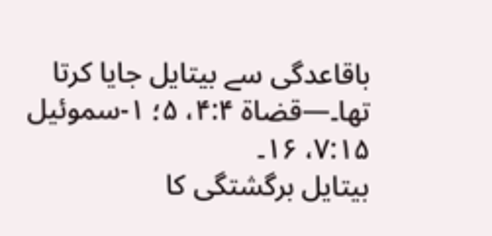باقاعدگی سے بیتایل جایا کرتا تھا۔—قضاۃ ۴:۴، ۵؛ ۱-سموئیل ۷:۱۵، ۱۶۔
بیتایل برگشتگی کا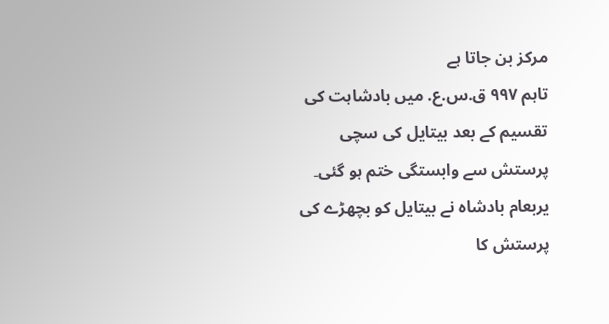مرکز بن جاتا ہے
تاہم ۹۹۷ ق.س.ع. میں بادشاہت کی تقسیم کے بعد بیتایل کی سچی پرستش سے وابستگی ختم ہو گئی۔ یربعام بادشاہ نے بیتایل کو بچھڑے کی پرستش کا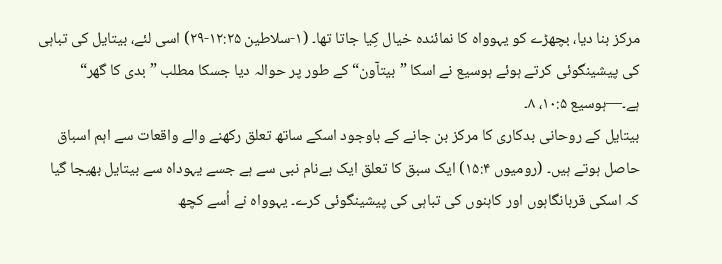مرکز بنا دیا، بچھڑے کو یہوواہ کا نمائندہ خیال کِیا جاتا تھا۔ (۱-سلاطین ۱۲:۲۵-۲۹) اسی لئے، بیتایل کی تباہی کی پیشینگوئی کرتے ہوئے ہوسیع نے اسکا ”بیتآون“ کے طور پر حوالہ دیا جسکا مطلب ”بدی کا گھر“ ہے۔—ہوسیع ۱۰:۵، ۸۔
بیتایل کے روحانی بدکاری کا مرکز بن جانے کے باوجود اسکے ساتھ تعلق رکھنے والے واقعات سے اہم اسباق حاصل ہوتے ہیں۔ (رومیوں ۱۵:۴) ایک سبق کا تعلق ایک بےنام نبی سے ہے جسے یہوداہ سے بیتایل بھیجا گیا کہ اسکی قربانگاہوں اور کاہنوں کی تباہی کی پیشینگوئی کرے۔ یہوواہ نے اُسے کچھ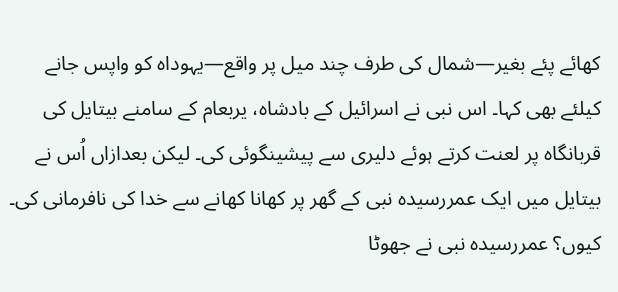کھائے پئے بغیر—شمال کی طرف چند میل پر واقع—یہوداہ کو واپس جانے کیلئے بھی کہا۔ اس نبی نے اسرائیل کے بادشاہ، یربعام کے سامنے بیتایل کی قربانگاہ پر لعنت کرتے ہوئے دلیری سے پیشینگوئی کی۔ لیکن بعدازاں اُس نے بیتایل میں ایک عمررسیدہ نبی کے گھر پر کھانا کھانے سے خدا کی نافرمانی کی۔ کیوں؟ عمررسیدہ نبی نے جھوٹا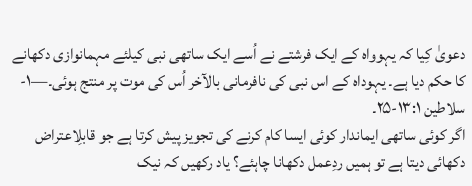دعویٰ کِیا کہ یہوواہ کے ایک فرشتے نے اُسے ایک ساتھی نبی کیلئے مہمانوازی دکھانے کا حکم دیا ہے۔ یہوداہ کے اس نبی کی نافرمانی بالآخر اُس کی موت پر منتج ہوئی۔—۱-سلاطین ۱۳:۱-۲۵۔
اگر کوئی ساتھی ایماندار کوئی ایسا کام کرنے کی تجویز پیش کرتا ہے جو قابلِاعتراض دکھائی دیتا ہے تو ہمیں ردِعمل دکھانا چاہئے؟ یاد رکھیں کہ نیک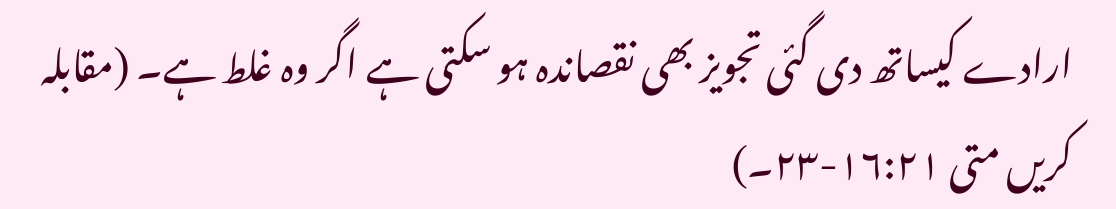ارادے کیساتھ دی گئی تجویز بھی نقصاندہ ہو سکتی ہے اگر وہ غلط ہے۔ (مقابلہ کریں متی ۱۶:۲۱-۲۳۔)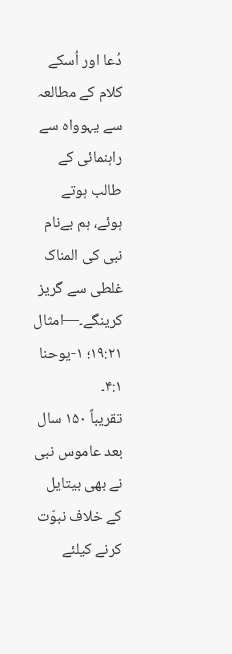دُعا اور اُسکے کلام کے مطالعہ سے یہوواہ سے راہنمائی کے طالب ہوتے ہوئے، ہم بےنام نبی کی المناک غلطی سے گریز کرینگے۔—امثال ۱۹:۲۱؛ ۱-یوحنا ۴:۱۔
تقریباً ۱۵۰ سال بعد عاموس نبی نے بھی بیتایل کے خلاف نبوّت کرنے کیلئے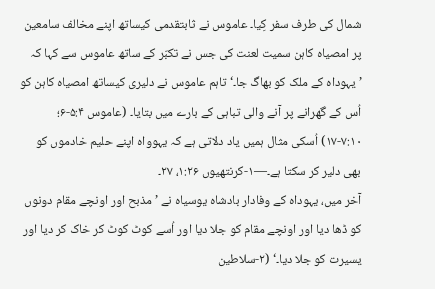شمال کی طرف سفر کِیا۔ عاموس نے ثابتقدمی کیساتھ اپنے مخالف سامعین پر امصیاہ کاہن سمیت لعنت کی جس نے تکبّر کے ساتھ عاموس سے کہا کہ ’یہوداہ کے ملک کو بھاگ جا۔‘ تاہم عاموس نے دلیری کیساتھ امصیاہ کاہن کو اُس کے گھرانے پر آنے والی تباہی کے بارے میں بتایا۔ (عاموس ۵:۴-۶؛ ۷:۱۰-۱۷) اُسکی مثال ہمیں یاد دلاتی ہے کہ یہوواہ اپنے حلیم خادموں کو بھی دلیر کر سکتا ہے۔—۱-کرنتھیوں ۱:۲۶، ۲۷۔
آخر میں، یہوداہ کے وفادار بادشاہ یوسیاہ نے ’مذبح اور اونچے مقام دونوں کو ڈھا دیا اور اونچے مقام کو جلا دیا اور اُسے کوٹ کوٹ کر خاک کر دیا اور یسیرت کو جلا دیا۔‘ (۲-سلاطین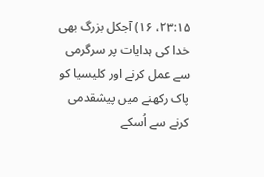۲۳:۱۵، ۱۶) آجکل بزرگ بھی خدا کی ہدایات پر سرگرمی سے عمل کرنے اور کلیسیا کو پاک رکھنے میں پیشقدمی کرنے سے اُسکے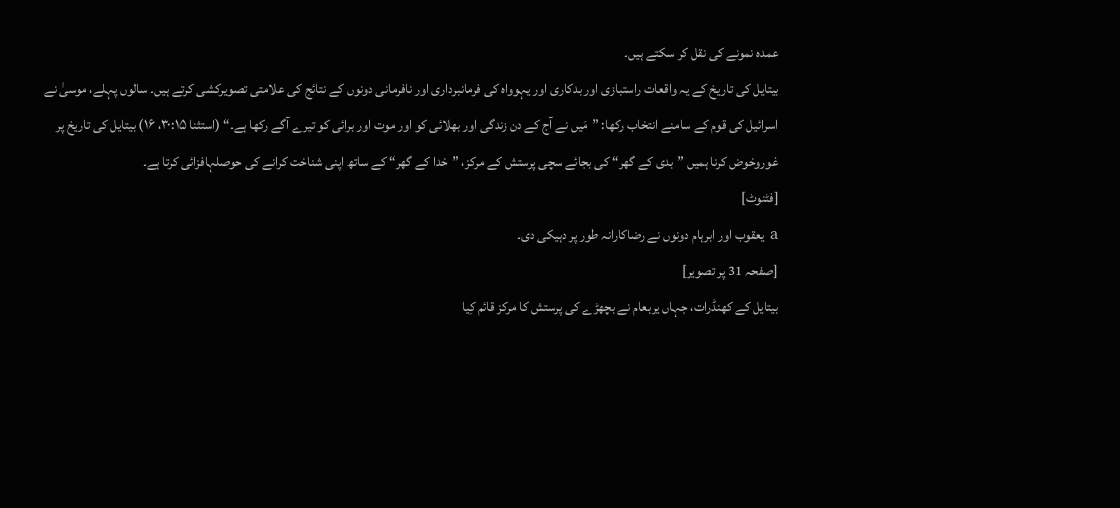عمدہ نمونے کی نقل کر سکتے ہیں۔
بیتایل کی تاریخ کے یہ واقعات راستبازی اور بدکاری اور یہوواہ کی فرمانبرداری اور نافرمانی دونوں کے نتائج کی علامتی تصویرکشی کرتے ہیں۔ سالوں پہلے، موسیٰ نے اسرائیل کی قوم کے سامنے انتخاب رکھا: ”مَیں نے آج کے دن زندگی اور بھلائی کو اور موت اور برائی کو تیرے آگے رکھا ہے۔“ (استثنا ۳۰:۱۵، ۱۶) بیتایل کی تاریخ پر غوروخوض کرنا ہمیں ”بدی کے گھر“ کی بجائے سچی پرستش کے مرکز، ”خدا کے گھر“ کے ساتھ اپنی شناخت کرانے کی حوصلہافزائی کرتا ہے۔
[فٹنوٹ]
a یعقوب اور ابرہام دونوں نے رضاکارانہ طور پر دہیکی دی۔
[صفحہ 31 پر تصویر]
بیتایل کے کھنڈرات، جہاں یربعام نے بچھڑے کی پرستش کا مرکز قائم کِیا